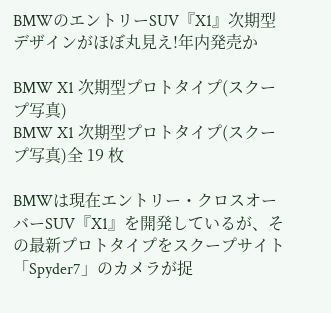BMWのエントリーSUV『X1』次期型デザインがほぼ丸見え!年内発売か

BMW X1 次期型プロトタイプ(スクープ写真)
BMW X1 次期型プロトタイプ(スクープ写真)全 19 枚

BMWは現在エントリー・クロスオーバーSUV『X1』を開発しているが、その最新プロトタイプをスクープサイト「Spyder7」のカメラが捉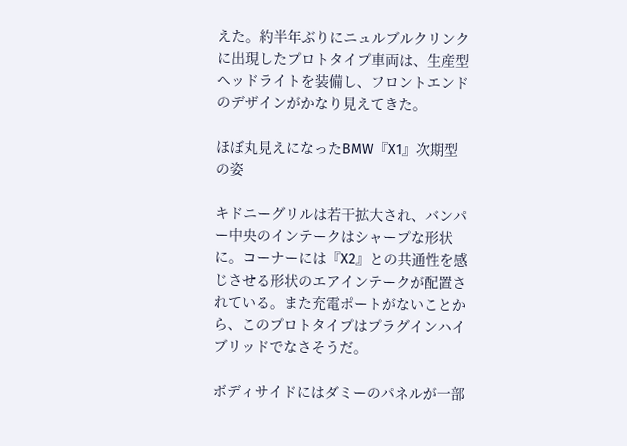えた。約半年ぶりにニュルブルクリンクに出現したプロトタイプ車両は、生産型ヘッドライトを装備し、フロントエンドのデザインがかなり見えてきた。

ほぼ丸見えになったBMW『X1』次期型の姿

キドニーグリルは若干拡大され、バンパー中央のインテークはシャープな形状に。コーナーには『X2』との共通性を感じさせる形状のエアインテークが配置されている。また充電ポートがないことから、このプロトタイプはプラグインハイブリッドでなさそうだ。

ボディサイドにはダミーのパネルが一部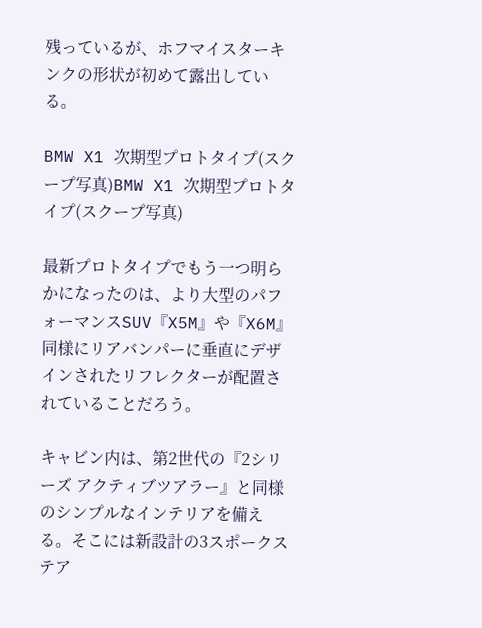残っているが、ホフマイスターキンクの形状が初めて露出している。

BMW X1 次期型プロトタイプ(スクープ写真)BMW X1 次期型プロトタイプ(スクープ写真)

最新プロトタイプでもう一つ明らかになったのは、より大型のパフォーマンスSUV『X5M』や『X6M』同様にリアバンパーに垂直にデザインされたリフレクターが配置されていることだろう。

キャビン内は、第2世代の『2シリーズ アクティブツアラー』と同様のシンプルなインテリアを備える。そこには新設計の3スポークステア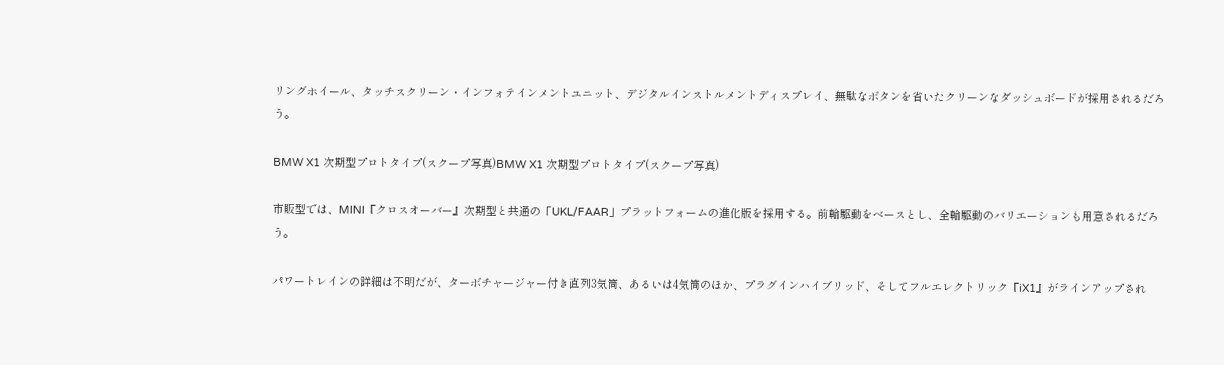リングホイール、タッチスクリーン・インフォテインメントユニット、デジタルインストルメントディスプレイ、無駄なボタンを省いたクリーンなダッシュボードが採用されるだろう。

BMW X1 次期型プロトタイプ(スクープ写真)BMW X1 次期型プロトタイプ(スクープ写真)

市販型では、MINI『クロスオーバー』次期型と共通の「UKL/FAAR」プラットフォームの進化版を採用する。前輪駆動をベースとし、全輪駆動のバリエーションも用意されるだろう。

パワートレインの詳細は不明だが、ターボチャージャー付き直列3気筒、あるいは4気筒のほか、プラグインハイブリッド、そしてフルエレクトリック『iX1』がラインアップされ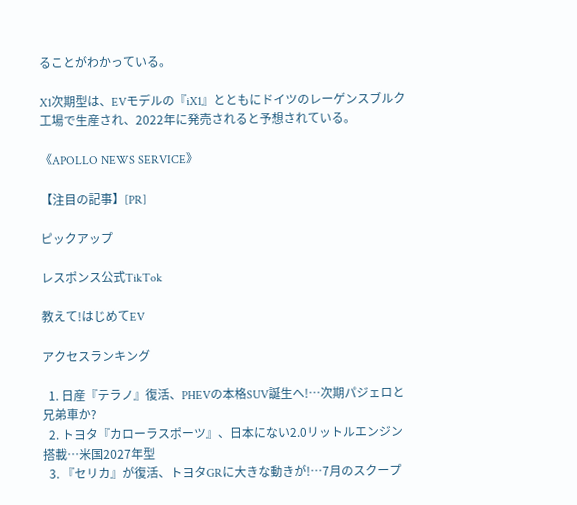ることがわかっている。

X1次期型は、EVモデルの『iX1』とともにドイツのレーゲンスブルク工場で生産され、2022年に発売されると予想されている。

《APOLLO NEWS SERVICE》

【注目の記事】[PR]

ピックアップ

レスポンス公式TikTok

教えて!はじめてEV

アクセスランキング

  1. 日産『テラノ』復活、PHEVの本格SUV誕生へ!…次期パジェロと兄弟車か?
  2. トヨタ『カローラスポーツ』、日本にない2.0リットルエンジン搭載…米国2027年型
  3. 『セリカ』が復活、トヨタGRに大きな動きが!…7月のスクープ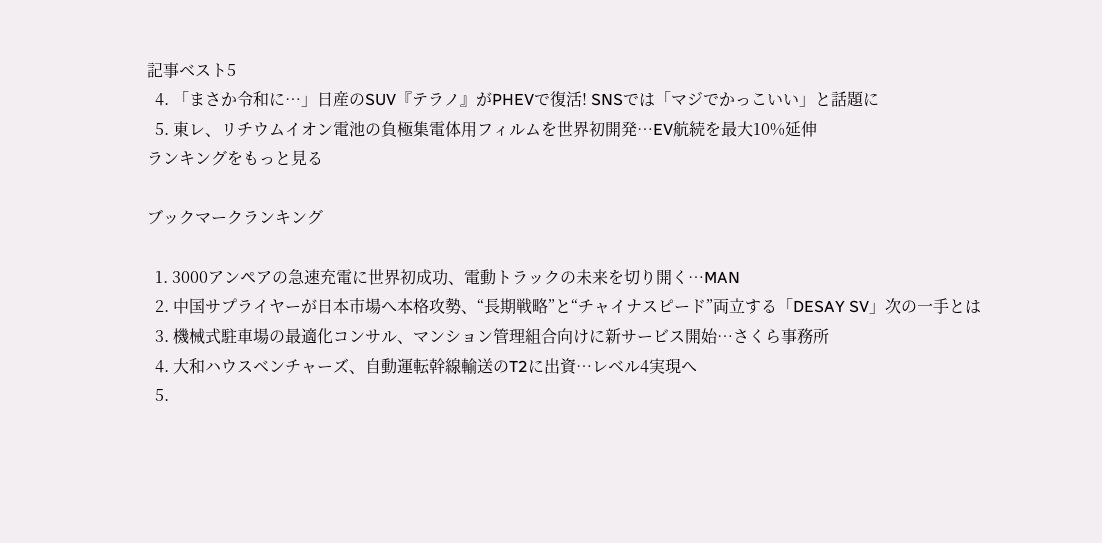記事ベスト5
  4. 「まさか令和に…」日産のSUV『テラノ』がPHEVで復活! SNSでは「マジでかっこいい」と話題に
  5. 東レ、リチウムイオン電池の負極集電体用フィルムを世界初開発…EV航続を最大10%延伸
ランキングをもっと見る

ブックマークランキング

  1. 3000アンペアの急速充電に世界初成功、電動トラックの未来を切り開く…MAN
  2. 中国サプライヤーが日本市場へ本格攻勢、“長期戦略”と“チャイナスピード”両立する「DESAY SV」次の一手とは
  3. 機械式駐車場の最適化コンサル、マンション管理組合向けに新サービス開始…さくら事務所
  4. 大和ハウスベンチャーズ、自動運転幹線輸送のT2に出資…レベル4実現へ
  5.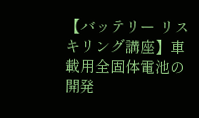【バッテリー リスキリング講座】車載用全固体電池の開発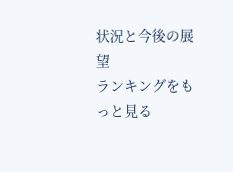状況と今後の展望
ランキングをもっと見る